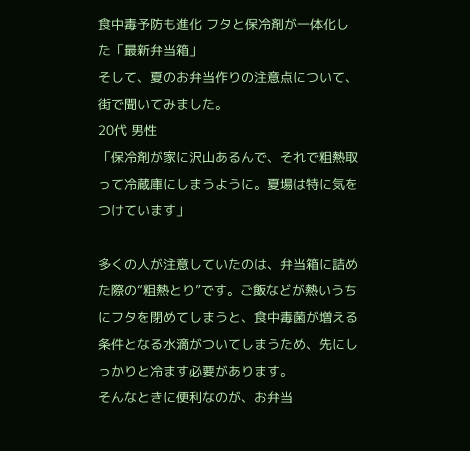食中毒予防も進化 フタと保冷剤が一体化した「最新弁当箱」
そして、夏のお弁当作りの注意点について、街で聞いてみました。
20代 男性
「保冷剤が家に沢山あるんで、それで粗熱取って冷蔵庫にしまうように。夏場は特に気をつけています」

多くの人が注意していたのは、弁当箱に詰めた際の“粗熱とり”です。ご飯などが熱いうちにフタを閉めてしまうと、食中毒菌が増える条件となる水滴がついてしまうため、先にしっかりと冷ます必要があります。
そんなときに便利なのが、お弁当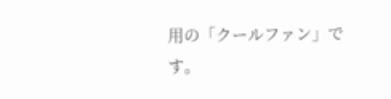用の「クールファン」です。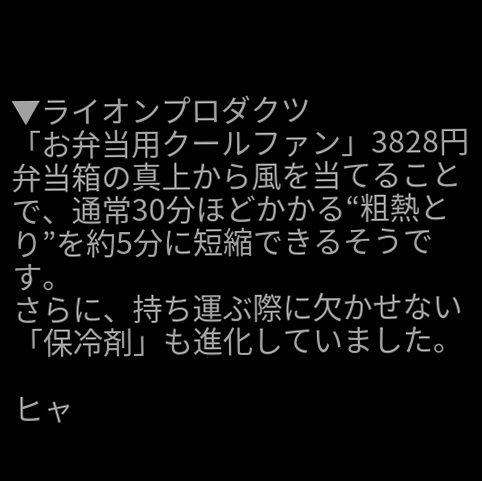▼ライオンプロダクツ
「お弁当用クールファン」3828円
弁当箱の真上から風を当てることで、通常30分ほどかかる“粗熱とり”を約5分に短縮できるそうです。
さらに、持ち運ぶ際に欠かせない「保冷剤」も進化していました。

ヒャ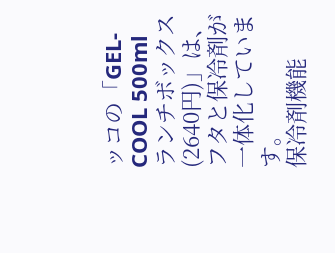ッコの「GEL-COOL 500ml ランチボックス(2640円)」は、フタと保冷剤が一体化しています。
保冷剤機能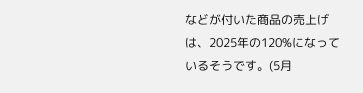などが付いた商品の売上げは、2025年の120%になっているそうです。(5月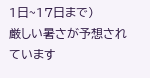1日~17日まで)
厳しい暑さが予想されています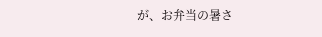が、お弁当の暑さ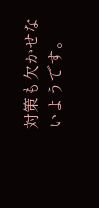対策も欠かせないようです。